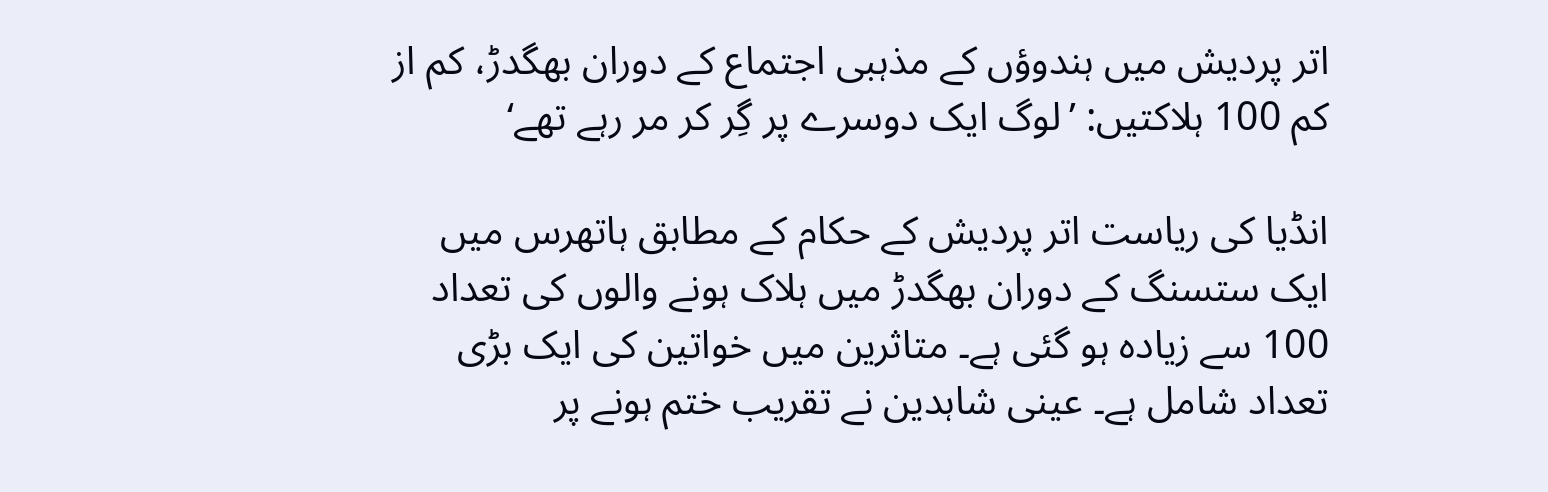اتر پردیش میں ہندوؤں کے مذہبی اجتماع کے دوران بھگدڑ، کم از کم 100 ہلاکتیں: ’لوگ ایک دوسرے پر گِر کر مر رہے تھے‘

انڈیا کی ریاست اتر پردیش کے حکام کے مطابق ہاتھرس میں ایک ستسنگ کے دوران بھگدڑ میں ہلاک ہونے والوں کی تعداد 100 سے زیادہ ہو گئی ہے۔ متاثرین میں خواتین کی ایک بڑی تعداد شامل ہے۔ عینی شاہدین نے تقریب ختم ہونے پر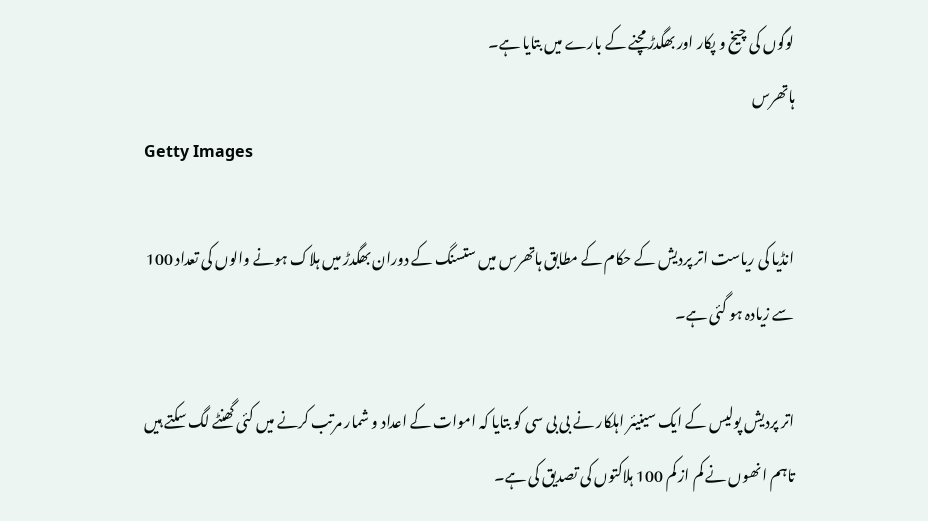لوگوں کی چیخ و پکار اور بھگدڑ مچنے کے بارے میں بتایا ہے۔
ہاتھرس
Getty Images

انڈیا کی ریاست اتر پردیش کے حکام کے مطابق ہاتھرس میں ستسنگ کے دوران بھگدڑ میں ہلاک ہونے والوں کی تعداد 100 سے زیادہ ہو گئی ہے۔

اتر پردیش پولیس کے ایک سینیئر اہلکار نے بی بی سی کو بتایا کہ اموات کے اعداد و شمار مرتب کرنے میں کئی گھنٹے لگ سکتے ہیں تاہم انھوں نے کم از کم 100 ہلاکتوں کی تصدیق کی ہے۔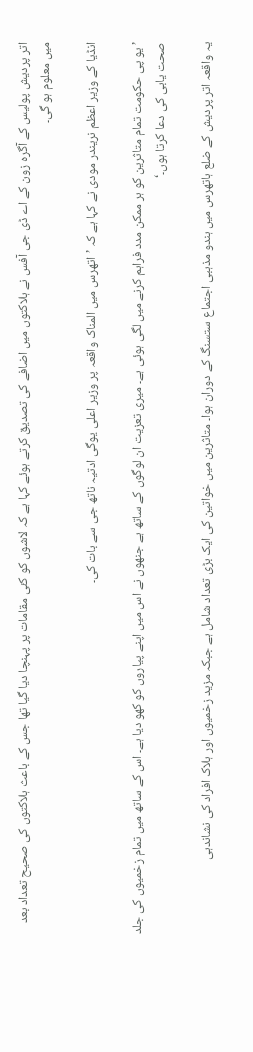اتر پردیش پولیس کے آگرہ زون کے اے ڈی جی آفس نے ہلاکتوں میں اضافے کی تصدیق کرتے ہوئے کہا ہے کہ لاشوں کو کئی مقامات پر پہنچا دیا گیا تھا جس کے باعث ہلاکتوں کی صحیح تعداد بعد میں معلوم ہو گی۔

انڈیا کے وزیر اعظم نریندر مودی نے کہا ہے کہ ’اتھرس میں المناک واقعہ پر وزیر اعلی یوگی ادتیہ ناتھ جی سے بات کی۔

’یو پی حکومت تمام متاثرین کو ہر ممکن مدد فراہم کرنے میں لگی ہوئی ہے۔ میری تعزیت ان لوگوں کے ساتھ ہے جنھوں نے اس میں اپنے پیاروں کو کھو دیا ہے۔ اس کے ساتھ میں تمام زخمیوں کی جلد صحت یابی کی دعا کرتا ہوں۔‘

یہ واقعہ اتر پردیش کے ضلع ہاتھرس میں ہندو مذہبی اجتماع ستسنگ کے دوران ہوا۔ متاثرین میں خواتین کی ایک بڑی تعداد شامل ہے جبکہ مزید زخمیوں اور ہلاک افراد کی نشاندہی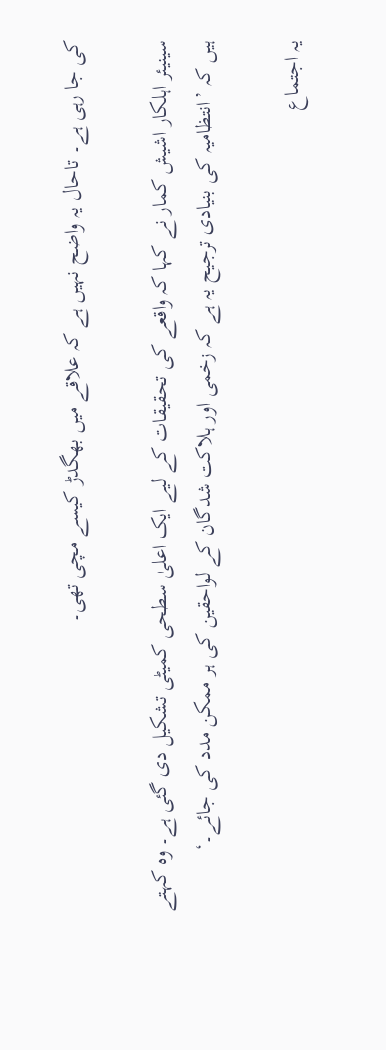کی جا رہی ہے۔ تاحال یہ واضح نہیں ہے کہ علاقے میں بھگدڑ کیسے مچی تھی۔

سینیئر اہلکار اشیش کمار نے کہا کہ واقعے کی تحقیقات کے لیے ایک اعلیٰ سطحی کمیٹی تشکیل دی گئی ہے۔ وہ کہتے ہیں کہ ’انتظامیہ کی بنیادی ترجیح یہ ہے کہ زخمی اور ہلاکت شدگان کے لواحقین کی ہر ممکن مدد کی جائے۔‘

یہ اجتماع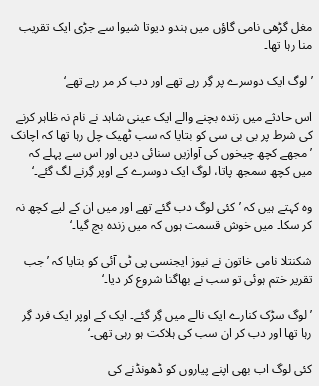مغل گڑھی نامی گاؤں میں ہندو دیوتا شیوا سے جڑی ایک تقریب منا رہا تھا۔

’لوگ ایک دوسرے پر گِر رہے تھے اور دب کر مر رہے تھے‘

اس حادثے میں زندہ بچنے والے ایک عینی شاہد نے نام نہ ظاہر کرنے کی شرط پر بی بی سی کو بتایا کہ سب ٹھیک چل رہا تھا کہ اچانک ’مجھے کچھ چیخوں کی آوازیں سنائی دیں اور اس سے پہلے کہ میں کچھ سمجھ پاتا، لوگ ایک دوسرے کے اوپر گِرنے لگ گئے۔‘

وہ کہتے ہیں کہ ’کئی لوگ دب گئے تھے اور میں ان کے لیے کچھ نہ کر سکا۔ میں خوش قسمت ہوں کہ میں زندہ بچ گیا۔‘

شکنتلا نامی خاتون نے نیوز ایجنسی پی ٹی آئی کو بتایا کہ ’جب تقریر ختم ہوئی تو سب نے بھاگنا شروع کر دیا۔‘

’لوگ سڑک کنارے ایک نالے میں گِر گئے۔ ایک کے اوپر ایک فرد گِر رہا تھا اور دب کر ان سب کی ہلاکت ہو رہی تھی۔‘

کئی لوگ اب بھی اپنے پیاروں کو ڈھونڈنے کی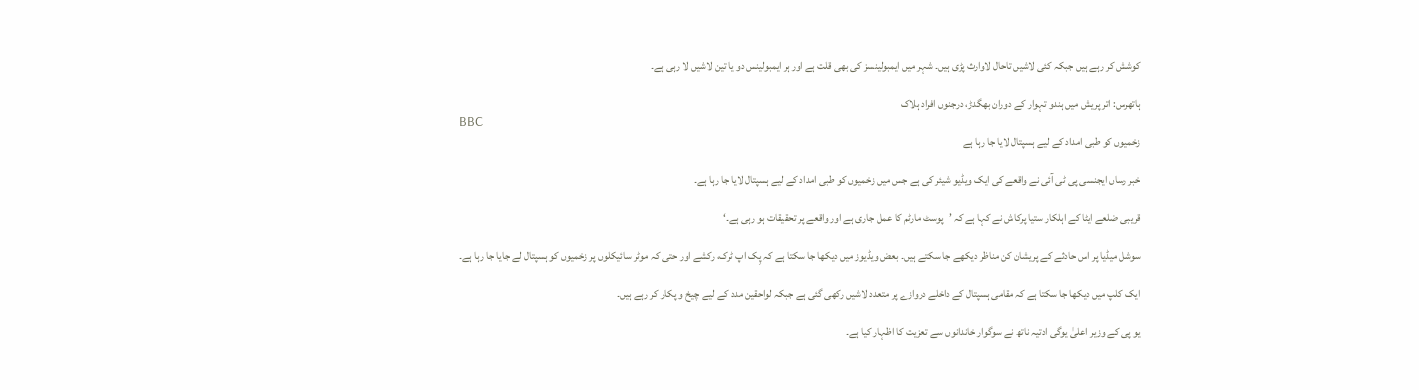کوشش کر رہے ہیں جبکہ کئی لاشیں تاحال لاوارث پڑی ہیں۔ شہر میں ایمبولینسز کی بھی قلت ہے اور ہر ایمبولینس دو یا تین لاشیں لا رہی ہے۔

ہاتھرس: اتر پریش میں ہندو تہوار کے دوران بھگدڑ، درجنوں افراد ہلاک
BBC
زخمیوں کو طبی امداد کے لیے ہسپتال لایا جا رہا ہے

خبر رساں ایجنسی پی ٹی آئی نے واقعے کی ایک ویڈیو شیئر کی ہے جس میں زخمیوں کو طبی امداد کے لیے ہسپتال لایا جا رہا ہے۔

قریبی ضلعے ایٹا کے اہلکار ستیا پرکاش نے کہا ہے کہ ’پوسٹ مارٹم کا عمل جاری ہے اور واقعے پر تحقیقات ہو رہی ہے۔‘

سوشل میڈیا پر اس حادثے کے پریشان کن مناظر دیکھے جا سکتے ہیں۔ بعض ویڈیوز میں دیکھا جا سکتا ہے کہ پِک اپ ٹرک، رکشے اور حتی کہ موٹر سائیکلوں پر زخمیوں کو ہسپتال لے جایا جا رہا ہے۔

ایک کلپ میں دیکھا جا سکتا ہے کہ مقامی ہسپتال کے داخلے دروازے پر متعدد لاشیں رکھی گئی ہے جبکہ لواحقین مدد کے لیے چیخ و پکار کر رہے ہیں۔

یو پی کے وزیر اعلیٰ یوگی ادتیہ ناتھ نے سوگوار خاندانوں سے تعزیت کا اظہار کیا ہے۔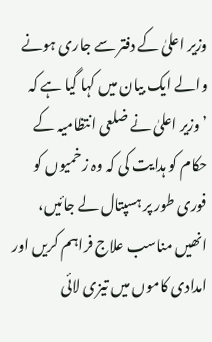وزیر اعلیٰ کے دفتر سے جاری ہونے والے ایک بیان میں کہا گیا ہے کہ ’وزیر اعلیٰ نے ضلعی انتظامیہ کے حکام کو ہدایت کی کہ وہ زخمیوں کو فوری طور پر ہسپتال لے جائیں، انھیں مناسب علاج فراہم کریں اور امدادی کاموں میں تیزی لائی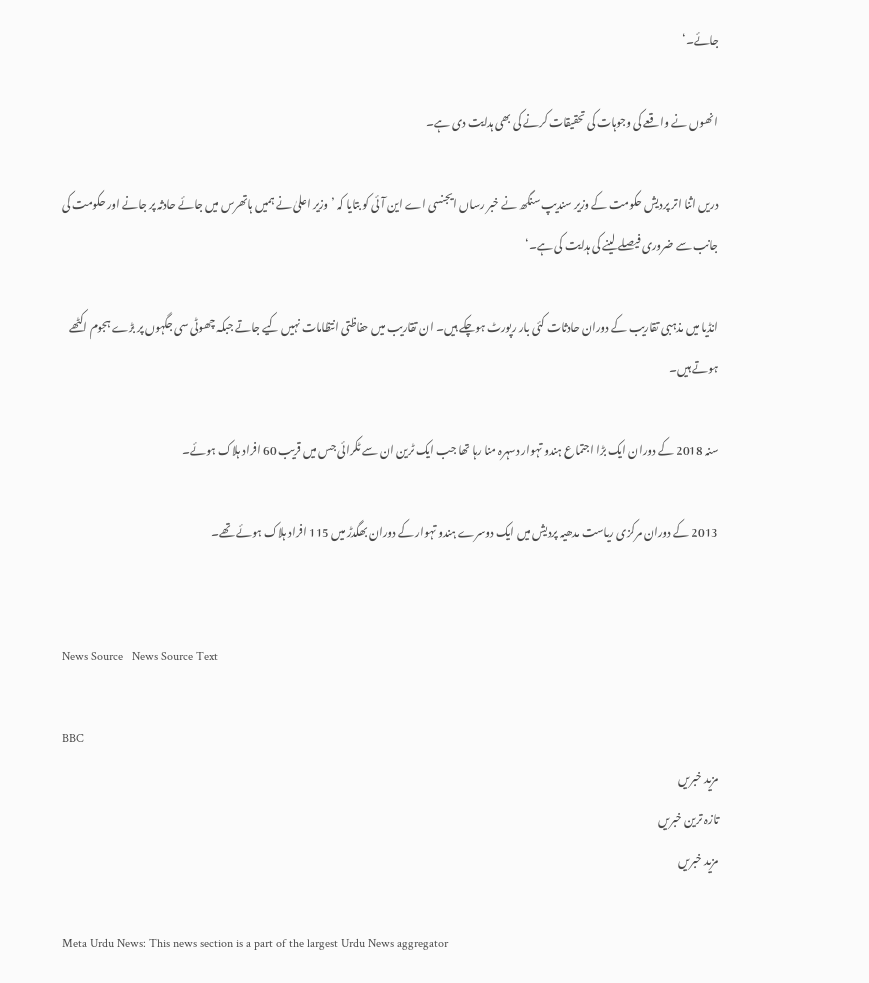جائے۔‘

انھوں نے واقعے کی وجوہات کی تحقیقات کرنے کی بھی ہدایت دی ہے۔

دریں اثنا اتر پردیش حکومت کے وزیر سندیپ سنگھ نے خبر رساں ایجنسی اے این آئی کو بتایا کہ ’وزیر اعلیٰ نے ہمیں ہاتھرس میں جائے حادثہ پر جانے اور حکومت کی جانب سے ضروری فیصلے لینے کی ہدایت کی ہے۔‘

انڈیا میں مذہبی تقاریب کے دوران حادثات کئی بار رپورٹ ہوچکے ہیں۔ ان تقاریب میں حفاظتی انتظامات نہیں کیے جاتے جبکہ چھوٹی سی جگہوں پر بڑے ہجوم اکٹھے ہوتے ہیں۔

سنہ 2018 کے دوران ایک بڑا اجتماع ہندو تہوار دسہرہ منا رہا تھا جب ایک ٹرین ان سے ٹکرائی جس میں قریب 60 افراد ہلاک ہوئے۔

2013 کے دوران مرکزی ریاست مدھیہ پردیش میں ایک دوسرے ہندو تہوار کے دوران بھگدڑ میں 115 افراد ہلاک ہوئے تھے۔


News Source   News Source Text

BBC
مزید خبریں
تازہ ترین خبریں
مزید خبریں

Meta Urdu News: This news section is a part of the largest Urdu News aggregator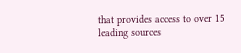that provides access to over 15 leading sources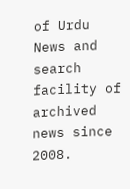of Urdu News and search facility of archived news since 2008.